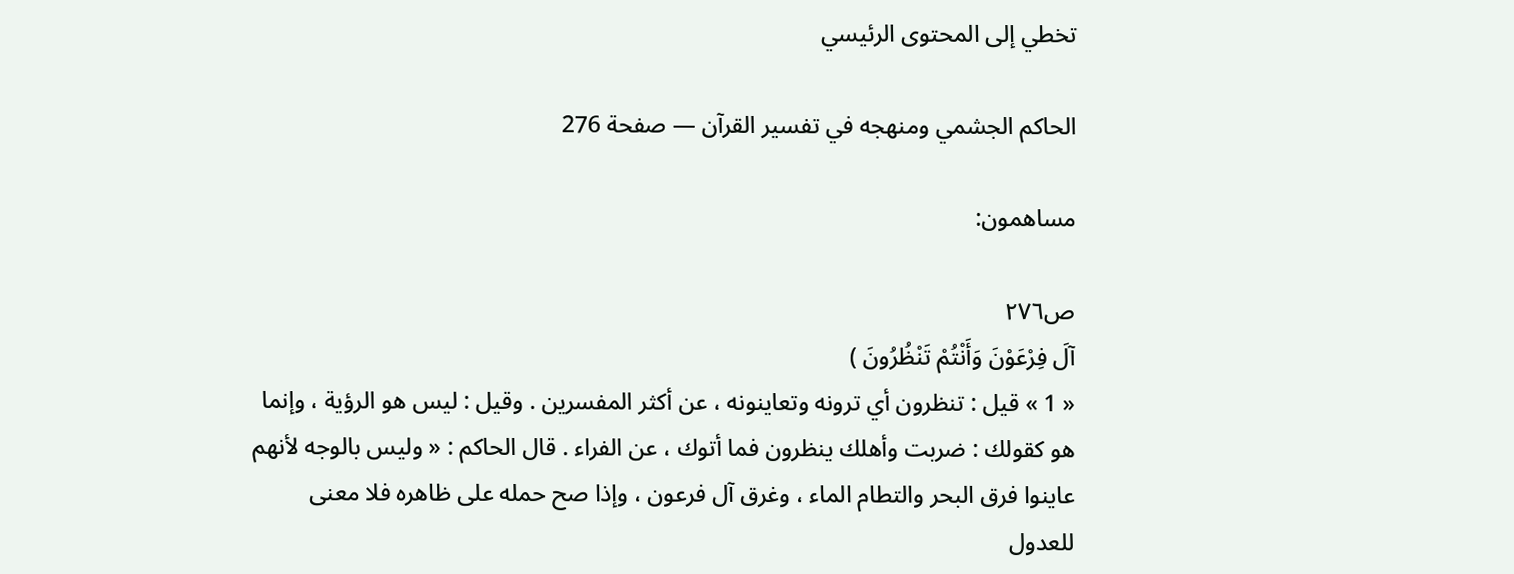تخطي إلى المحتوى الرئيسي

الحاكم الجشمي ومنهجه في تفسير القرآن — صفحة 276

مساهمون:

ص٢٧٦
آلَ فِرْعَوْنَ وَأَنْتُمْ تَنْظُرُونَ )
« 1 » قيل : تنظرون أي ترونه وتعاينونه ، عن أكثر المفسرين . وقيل : ليس هو الرؤية ، وإنما هو كقولك : ضربت وأهلك ينظرون فما أتوك ، عن الفراء . قال الحاكم : « وليس بالوجه لأنهم عاينوا فرق البحر والتطام الماء ، وغرق آل فرعون ، وإذا صح حمله على ظاهره فلا معنى للعدول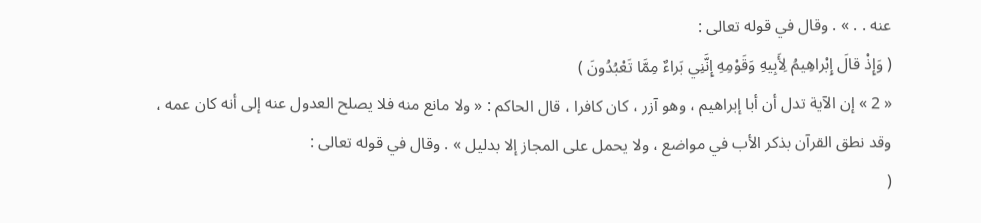عنه . . » . وقال في قوله تعالى :
( وَإِذْ قالَ إِبْراهِيمُ لِأَبِيهِ وَقَوْمِهِ إِنَّنِي بَراءٌ مِمَّا تَعْبُدُونَ )
« 2 » إن الآية تدل أن أبا إبراهيم ، وهو آزر ، كان كافرا ، قال الحاكم : « ولا مانع منه فلا يصلح العدول عنه إلى أنه كان عمه ، وقد نطق القرآن بذكر الأب في مواضع ، ولا يحمل على المجاز إلا بدليل » . وقال في قوله تعالى :
(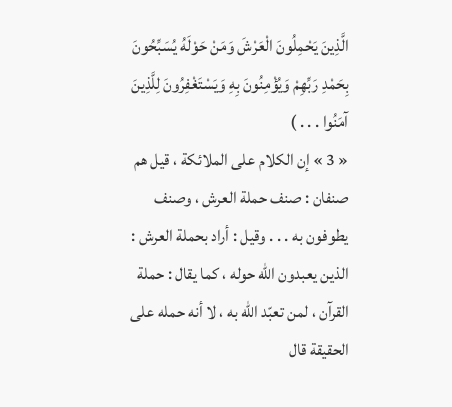الَّذِينَ يَحْمِلُونَ الْعَرْشَ وَمَنْ حَوْلَهُ يُسَبِّحُونَ بِحَمْدِ رَبِّهِمْ وَيُؤْمِنُونَ بِهِ وَيَسْتَغْفِرُونَ لِلَّذِينَ آمَنُوا . . . )
« 3 » إن الكلام على الملائكة ، قيل هم صنفان : صنف حملة العرش ، وصنف يطوفون به . . . وقيل : أراد بحملة العرش : الذين يعبدون اللّه حوله ، كما يقال : حملة القرآن ، لمن تعبّد اللّه به ، لا أنه حمله على الحقيقة قال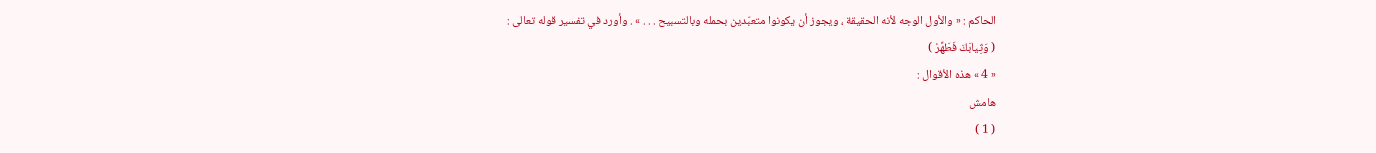الحاكم : « والأول الوجه لأنه الحقيقة ، ويجوز أن يكونوا متعبّدين بحمله وبالتسبيح . . . » . وأورد في تفسير قوله تعالى :
( وَثِيابَكَ فَطَهِّرْ )
« 4 » هذه الأقوال :
هامش
( 1 )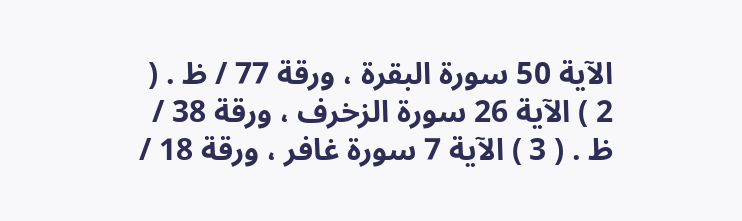الآية 50 سورة البقرة ، ورقة 77 / ظ . ( 2 ) الآية 26 سورة الزخرف ، ورقة 38 / ظ . ( 3 ) الآية 7 سورة غافر ، ورقة 18 /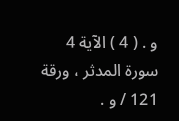و . ( 4 ) الآية 4 سورة المدثر ، ورقة 121 / و .